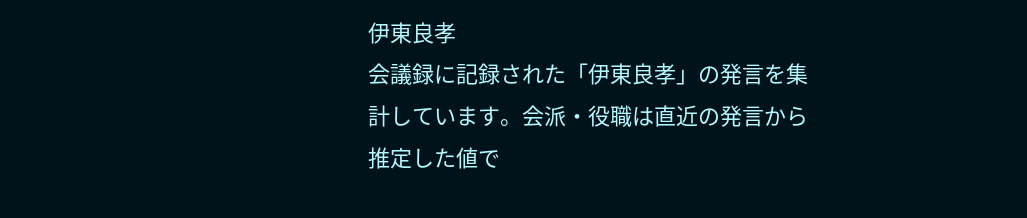伊東良孝
会議録に記録された「伊東良孝」の発言を集計しています。会派・役職は直近の発言から推定した値で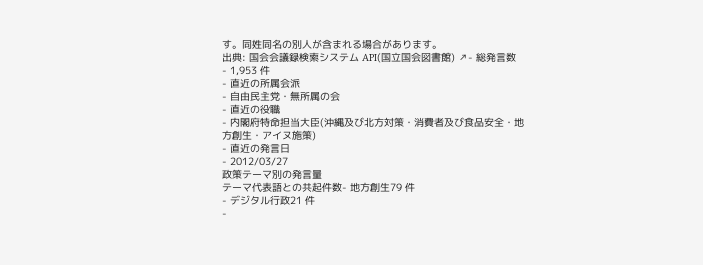す。同姓同名の別人が含まれる場合があります。
出典: 国会会議録検索システム API(国立国会図書館) ↗- 総発言数
- 1,953 件
- 直近の所属会派
- 自由民主党・無所属の会
- 直近の役職
- 内閣府特命担当大臣(沖縄及び北方対策・消費者及び食品安全・地方創生・アイヌ施策)
- 直近の発言日
- 2012/03/27
政策テーマ別の発言量
テーマ代表語との共起件数- 地方創生79 件
- デジタル行政21 件
-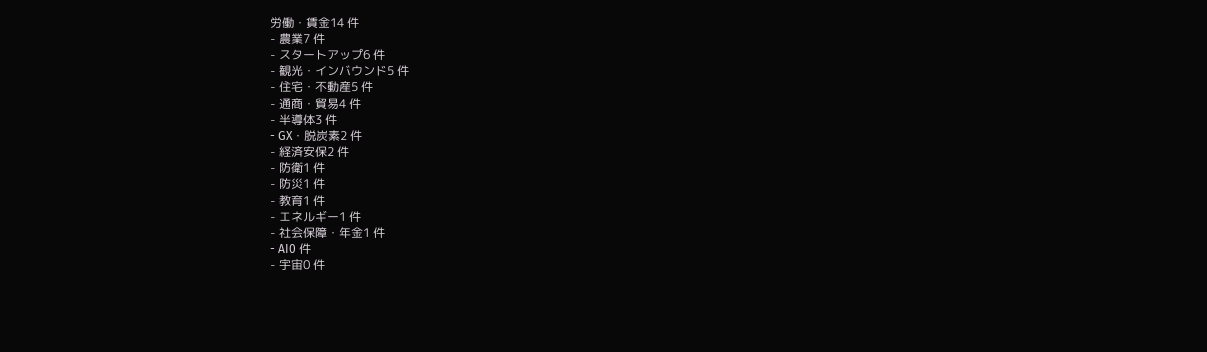労働・賃金14 件
- 農業7 件
- スタートアップ6 件
- 観光・インバウンド5 件
- 住宅・不動産5 件
- 通商・貿易4 件
- 半導体3 件
- GX・脱炭素2 件
- 経済安保2 件
- 防衛1 件
- 防災1 件
- 教育1 件
- エネルギー1 件
- 社会保障・年金1 件
- AI0 件
- 宇宙0 件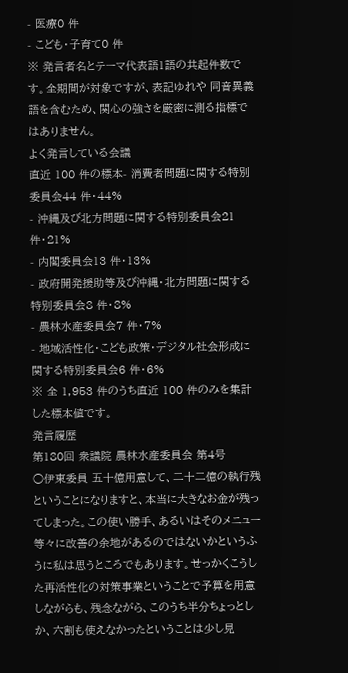- 医療0 件
- こども・子育て0 件
※ 発言者名とテーマ代表語1語の共起件数です。全期間が対象ですが、表記ゆれや 同音異義語を含むため、関心の強さを厳密に測る指標ではありません。
よく発言している会議
直近 100 件の標本- 消費者問題に関する特別委員会44 件・44%
- 沖縄及び北方問題に関する特別委員会21 件・21%
- 内閣委員会13 件・13%
- 政府開発援助等及び沖縄・北方問題に関する特別委員会8 件・8%
- 農林水産委員会7 件・7%
- 地域活性化・こども政策・デジタル社会形成に関する特別委員会6 件・6%
※ 全 1,953 件のうち直近 100 件のみを集計した標本値です。
発言履歴
第180回 衆議院 農林水産委員会 第4号
○伊東委員 五十億用意して、二十二億の執行残ということになりますと、本当に大きなお金が残ってしまった。この使い勝手、あるいはそのメニュー等々に改善の余地があるのではないかというふうに私は思うところでもあります。せっかくこうした再活性化の対策事業ということで予算を用意しながらも、残念ながら、このうち半分ちょっとしか、六割も使えなかったということは少し見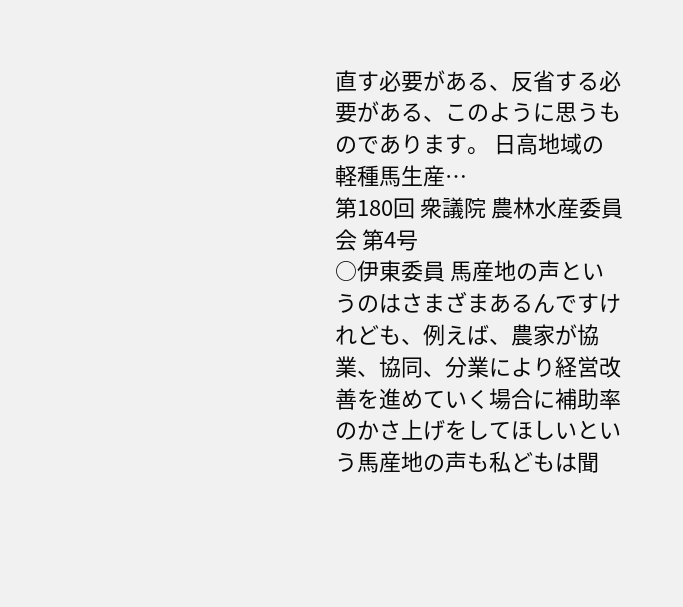直す必要がある、反省する必要がある、このように思うものであります。 日高地域の軽種馬生産…
第180回 衆議院 農林水産委員会 第4号
○伊東委員 馬産地の声というのはさまざまあるんですけれども、例えば、農家が協業、協同、分業により経営改善を進めていく場合に補助率のかさ上げをしてほしいという馬産地の声も私どもは聞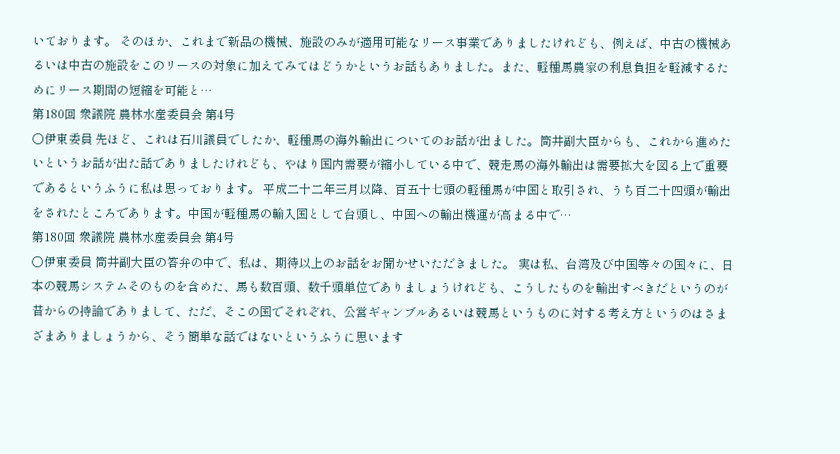いております。 そのほか、これまで新品の機械、施設のみが適用可能なリース事業でありましたけれども、例えば、中古の機械あるいは中古の施設をこのリースの対象に加えてみてはどうかというお話もありました。また、軽種馬農家の利息負担を軽減するためにリース期間の短縮を可能と…
第180回 衆議院 農林水産委員会 第4号
○伊東委員 先ほど、これは石川議員でしたか、軽種馬の海外輸出についてのお話が出ました。筒井副大臣からも、これから進めたいというお話が出た話でありましたけれども、やはり国内需要が縮小している中で、競走馬の海外輸出は需要拡大を図る上で重要であるというふうに私は思っております。 平成二十二年三月以降、百五十七頭の軽種馬が中国と取引され、うち百二十四頭が輸出をされたところであります。中国が軽種馬の輸入国として台頭し、中国への輸出機運が高まる中で…
第180回 衆議院 農林水産委員会 第4号
○伊東委員 筒井副大臣の答弁の中で、私は、期待以上のお話をお聞かせいただきました。 実は私、台湾及び中国等々の国々に、日本の競馬システムそのものを含めた、馬も数百頭、数千頭単位でありましょうけれども、こうしたものを輸出すべきだというのが昔からの持論でありまして、ただ、そこの国でそれぞれ、公営ギャンブルあるいは競馬というものに対する考え方というのはさまざまありましょうから、そう簡単な話ではないというふうに思います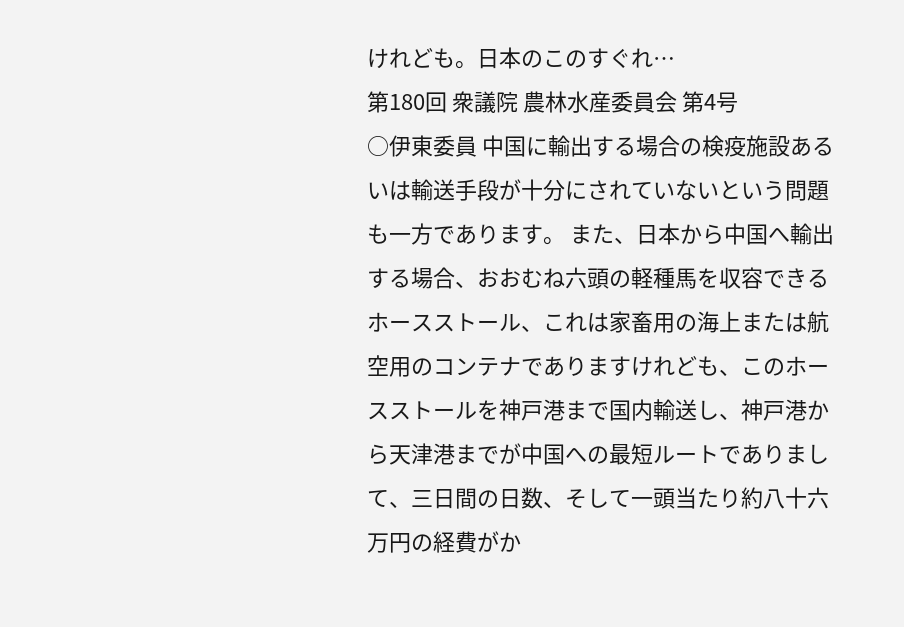けれども。日本のこのすぐれ…
第180回 衆議院 農林水産委員会 第4号
○伊東委員 中国に輸出する場合の検疫施設あるいは輸送手段が十分にされていないという問題も一方であります。 また、日本から中国へ輸出する場合、おおむね六頭の軽種馬を収容できるホースストール、これは家畜用の海上または航空用のコンテナでありますけれども、このホースストールを神戸港まで国内輸送し、神戸港から天津港までが中国への最短ルートでありまして、三日間の日数、そして一頭当たり約八十六万円の経費がか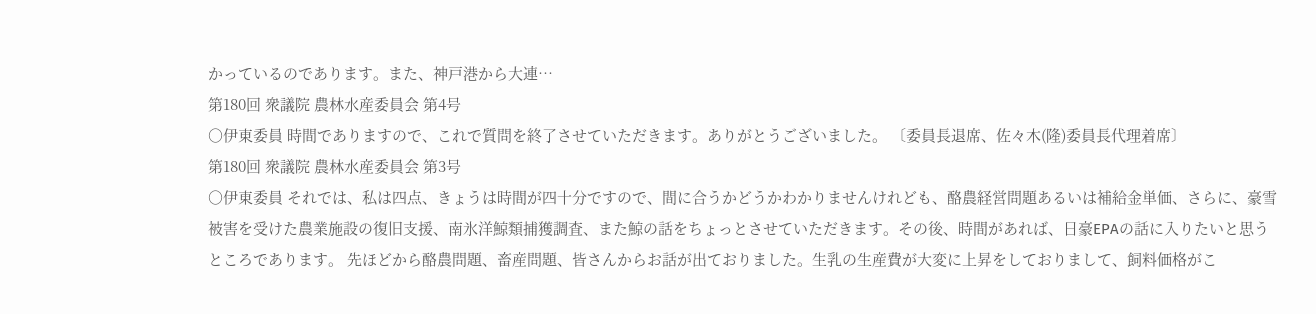かっているのであります。また、神戸港から大連…
第180回 衆議院 農林水産委員会 第4号
○伊東委員 時間でありますので、これで質問を終了させていただきます。ありがとうございました。 〔委員長退席、佐々木(隆)委員長代理着席〕
第180回 衆議院 農林水産委員会 第3号
○伊東委員 それでは、私は四点、きょうは時間が四十分ですので、間に合うかどうかわかりませんけれども、酪農経営問題あるいは補給金単価、さらに、豪雪被害を受けた農業施設の復旧支援、南氷洋鯨類捕獲調査、また鯨の話をちょっとさせていただきます。その後、時間があれば、日豪EPAの話に入りたいと思うところであります。 先ほどから酪農問題、畜産問題、皆さんからお話が出ておりました。生乳の生産費が大変に上昇をしておりまして、飼料価格がこ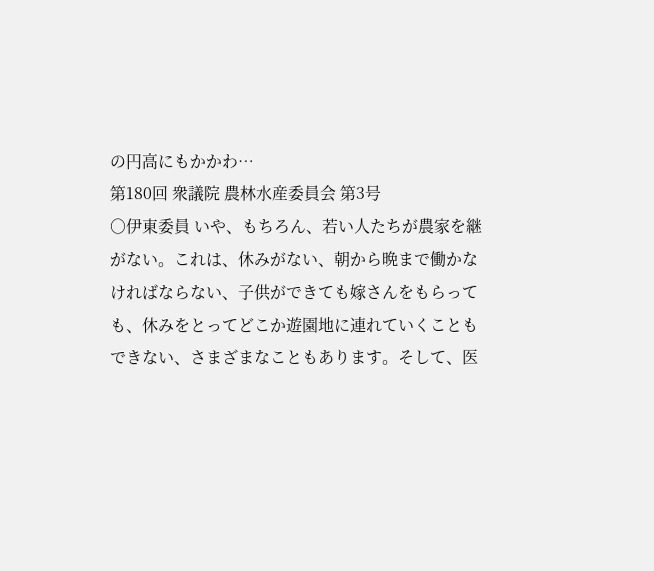の円高にもかかわ…
第180回 衆議院 農林水産委員会 第3号
○伊東委員 いや、もちろん、若い人たちが農家を継がない。これは、休みがない、朝から晩まで働かなければならない、子供ができても嫁さんをもらっても、休みをとってどこか遊園地に連れていくこともできない、さまざまなこともあります。そして、医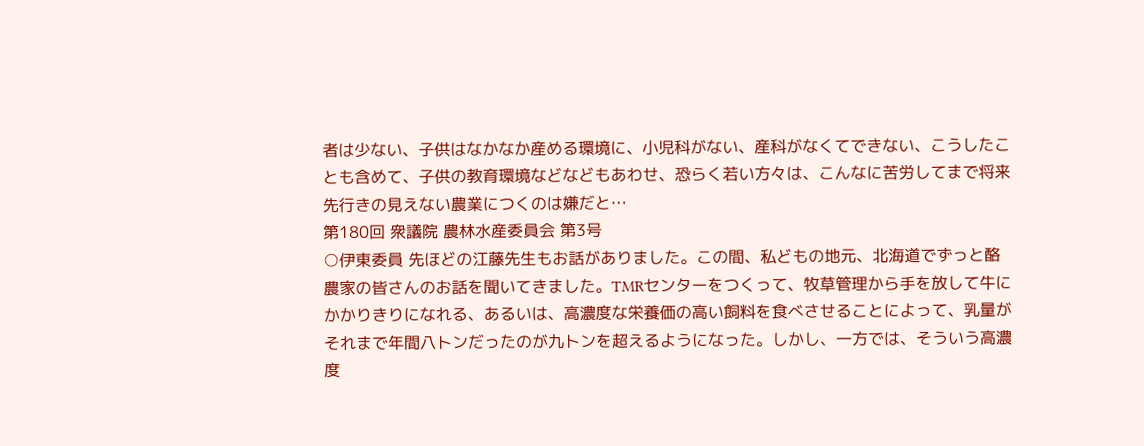者は少ない、子供はなかなか産める環境に、小児科がない、産科がなくてできない、こうしたことも含めて、子供の教育環境などなどもあわせ、恐らく若い方々は、こんなに苦労してまで将来先行きの見えない農業につくのは嫌だと…
第180回 衆議院 農林水産委員会 第3号
○伊東委員 先ほどの江藤先生もお話がありました。この間、私どもの地元、北海道でずっと酪農家の皆さんのお話を聞いてきました。TMRセンターをつくって、牧草管理から手を放して牛にかかりきりになれる、あるいは、高濃度な栄養価の高い飼料を食べさせることによって、乳量がそれまで年間八トンだったのが九トンを超えるようになった。しかし、一方では、そういう高濃度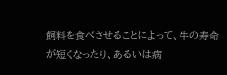飼料を食べさせることによって、牛の寿命が短くなったり、あるいは病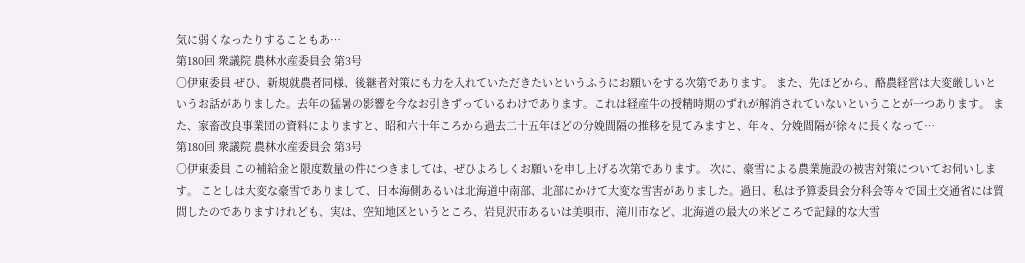気に弱くなったりすることもあ…
第180回 衆議院 農林水産委員会 第3号
○伊東委員 ぜひ、新規就農者同様、後継者対策にも力を入れていただきたいというふうにお願いをする次第であります。 また、先ほどから、酪農経営は大変厳しいというお話がありました。去年の猛暑の影響を今なお引きずっているわけであります。これは経産牛の授精時期のずれが解消されていないということが一つあります。 また、家畜改良事業団の資料によりますと、昭和六十年ころから過去二十五年ほどの分娩間隔の推移を見てみますと、年々、分娩間隔が徐々に長くなって…
第180回 衆議院 農林水産委員会 第3号
○伊東委員 この補給金と限度数量の件につきましては、ぜひよろしくお願いを申し上げる次第であります。 次に、豪雪による農業施設の被害対策についてお伺いします。 ことしは大変な豪雪でありまして、日本海側あるいは北海道中南部、北部にかけて大変な雪害がありました。過日、私は予算委員会分科会等々で国土交通省には質問したのでありますけれども、実は、空知地区というところ、岩見沢市あるいは美唄市、滝川市など、北海道の最大の米どころで記録的な大雪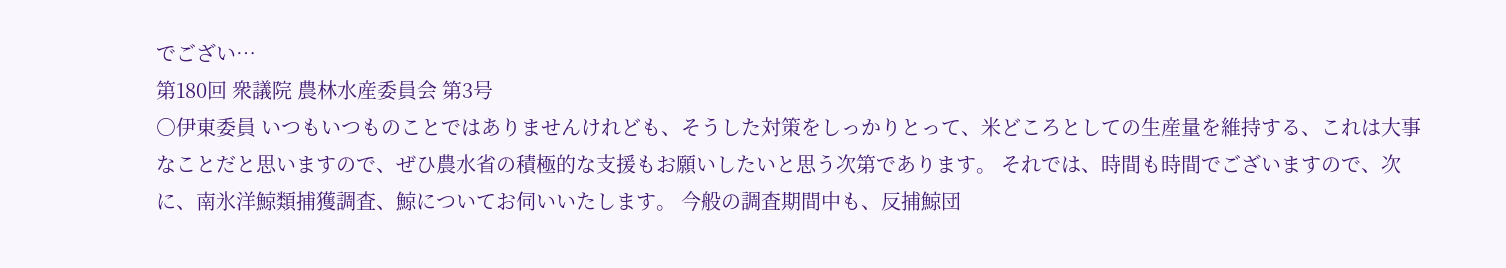でござい…
第180回 衆議院 農林水産委員会 第3号
○伊東委員 いつもいつものことではありませんけれども、そうした対策をしっかりとって、米どころとしての生産量を維持する、これは大事なことだと思いますので、ぜひ農水省の積極的な支援もお願いしたいと思う次第であります。 それでは、時間も時間でございますので、次に、南氷洋鯨類捕獲調査、鯨についてお伺いいたします。 今般の調査期間中も、反捕鯨団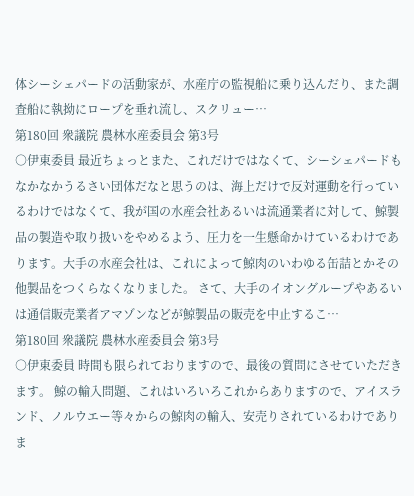体シーシェパードの活動家が、水産庁の監視船に乗り込んだり、また調査船に執拗にロープを垂れ流し、スクリュー…
第180回 衆議院 農林水産委員会 第3号
○伊東委員 最近ちょっとまた、これだけではなくて、シーシェパードもなかなかうるさい団体だなと思うのは、海上だけで反対運動を行っているわけではなくて、我が国の水産会社あるいは流通業者に対して、鯨製品の製造や取り扱いをやめるよう、圧力を一生懸命かけているわけであります。大手の水産会社は、これによって鯨肉のいわゆる缶詰とかその他製品をつくらなくなりました。 さて、大手のイオングループやあるいは通信販売業者アマゾンなどが鯨製品の販売を中止するこ…
第180回 衆議院 農林水産委員会 第3号
○伊東委員 時間も限られておりますので、最後の質問にさせていただきます。 鯨の輸入問題、これはいろいろこれからありますので、アイスランド、ノルウエー等々からの鯨肉の輸入、安売りされているわけでありま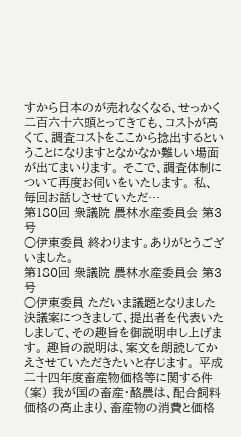すから日本のが売れなくなる、せっかく二百六十六頭とってきても、コストが高くて、調査コストをここから捻出するということになりますとなかなか難しい場面が出てまいります。 そこで、調査体制について再度お伺いをいたします。 私、毎回お話しさせていただ…
第180回 衆議院 農林水産委員会 第3号
○伊東委員 終わります。ありがとうございました。
第180回 衆議院 農林水産委員会 第3号
○伊東委員 ただいま議題となりました決議案につきまして、提出者を代表いたしまして、その趣旨を御説明申し上げます。 趣旨の説明は、案文を朗読してかえさせていただきたいと存じます。 平成二十四年度畜産物価格等に関する件(案) 我が国の畜産・酪農は、配合飼料価格の高止まり、畜産物の消費と価格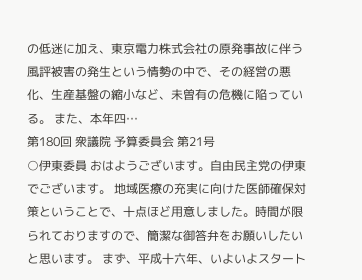の低迷に加え、東京電力株式会社の原発事故に伴う風評被害の発生という情勢の中で、その経営の悪化、生産基盤の縮小など、未曽有の危機に陥っている。 また、本年四…
第180回 衆議院 予算委員会 第21号
○伊東委員 おはようございます。自由民主党の伊東でございます。 地域医療の充実に向けた医師確保対策ということで、十点ほど用意しました。時間が限られておりますので、簡潔な御答弁をお願いしたいと思います。 まず、平成十六年、いよいよスタート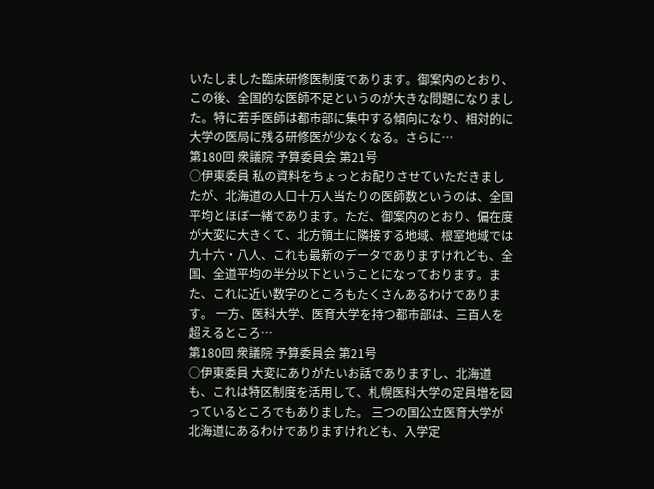いたしました臨床研修医制度であります。御案内のとおり、この後、全国的な医師不足というのが大きな問題になりました。特に若手医師は都市部に集中する傾向になり、相対的に大学の医局に残る研修医が少なくなる。さらに…
第180回 衆議院 予算委員会 第21号
○伊東委員 私の資料をちょっとお配りさせていただきましたが、北海道の人口十万人当たりの医師数というのは、全国平均とほぼ一緒であります。ただ、御案内のとおり、偏在度が大変に大きくて、北方領土に隣接する地域、根室地域では九十六・八人、これも最新のデータでありますけれども、全国、全道平均の半分以下ということになっております。また、これに近い数字のところもたくさんあるわけであります。 一方、医科大学、医育大学を持つ都市部は、三百人を超えるところ…
第180回 衆議院 予算委員会 第21号
○伊東委員 大変にありがたいお話でありますし、北海道も、これは特区制度を活用して、札幌医科大学の定員増を図っているところでもありました。 三つの国公立医育大学が北海道にあるわけでありますけれども、入学定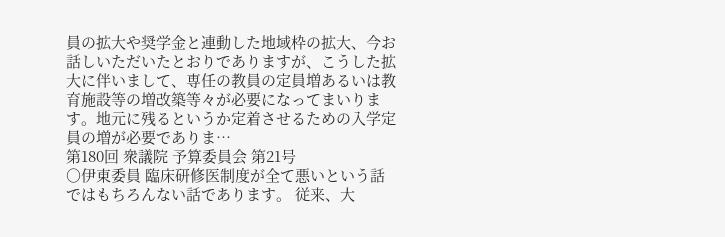員の拡大や奨学金と連動した地域枠の拡大、今お話しいただいたとおりでありますが、こうした拡大に伴いまして、専任の教員の定員増あるいは教育施設等の増改築等々が必要になってまいります。地元に残るというか定着させるための入学定員の増が必要でありま…
第180回 衆議院 予算委員会 第21号
○伊東委員 臨床研修医制度が全て悪いという話ではもちろんない話であります。 従来、大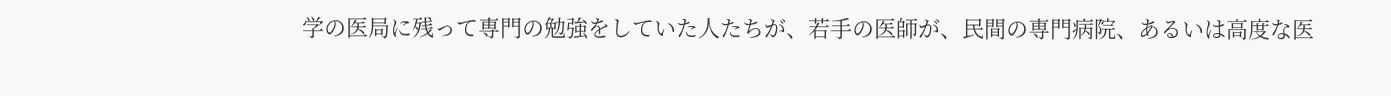学の医局に残って専門の勉強をしていた人たちが、若手の医師が、民間の専門病院、あるいは高度な医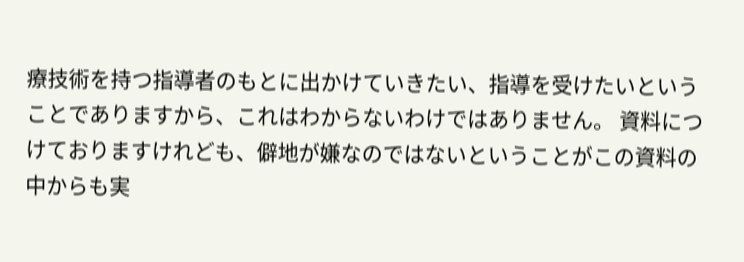療技術を持つ指導者のもとに出かけていきたい、指導を受けたいということでありますから、これはわからないわけではありません。 資料につけておりますけれども、僻地が嫌なのではないということがこの資料の中からも実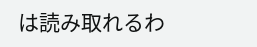は読み取れるわ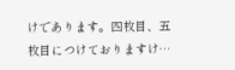けであります。四枚目、五枚目につけておりますけ…